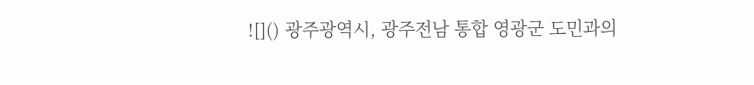![]() 광주광역시, 광주전남 통합 영광군 도민과의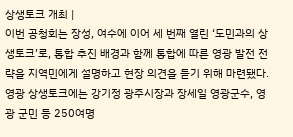상생토크 개최 |
이번 공청회는 장성, 여수에 이어 세 번째 열린 ‘도민과의 상생토크’로, 통합 추진 배경과 함께 통합에 따른 영광 발전 전략을 지역민에게 설명하고 현장 의견을 듣기 위해 마련됐다.
영광 상생토크에는 강기정 광주시장과 장세일 영광군수, 영광 군민 등 250여명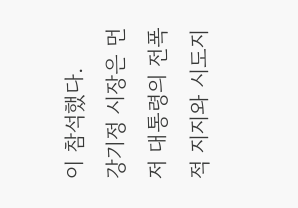이 참석했다.
강기정 시장은 먼저 대통령의 전폭적 지지와 시도지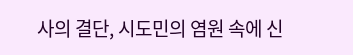사의 결단, 시도민의 염원 속에 신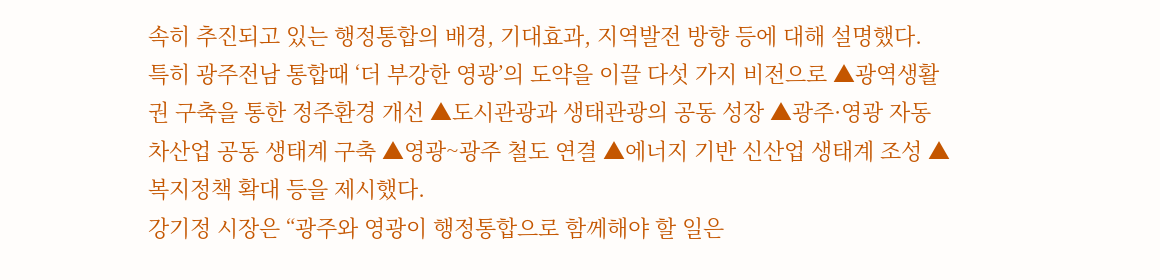속히 추진되고 있는 행정통합의 배경, 기대효과, 지역발전 방향 등에 대해 설명했다.
특히 광주전남 통합때 ‘더 부강한 영광’의 도약을 이끌 다섯 가지 비전으로 ▲광역생활권 구축을 통한 정주환경 개선 ▲도시관광과 생태관광의 공동 성장 ▲광주·영광 자동차산업 공동 생태계 구축 ▲영광~광주 철도 연결 ▲에너지 기반 신산업 생태계 조성 ▲복지정책 확대 등을 제시했다.
강기정 시장은 “광주와 영광이 행정통합으로 함께해야 할 일은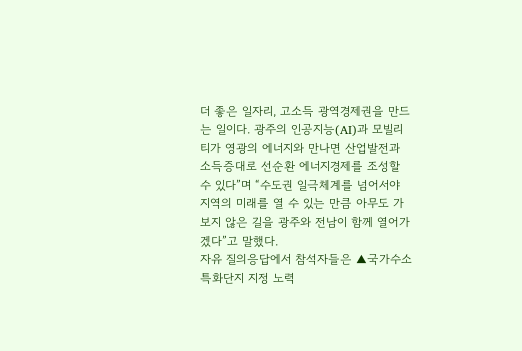더 좋은 일자리, 고소득 광역경제권을 만드는 일이다. 광주의 인공지능(AI)과 모빌리티가 영광의 에너지와 만나면 산업발전과 소득증대로 선순환 에너지경제를 조성할 수 있다”며 “수도권 일극체계를 넘어서야 지역의 미래를 열 수 있는 만큼 아무도 가보지 않은 길을 광주와 전남이 함께 열어가겠다”고 말했다.
자유 질의응답에서 참석자들은 ▲국가수소특화단지 지정 노력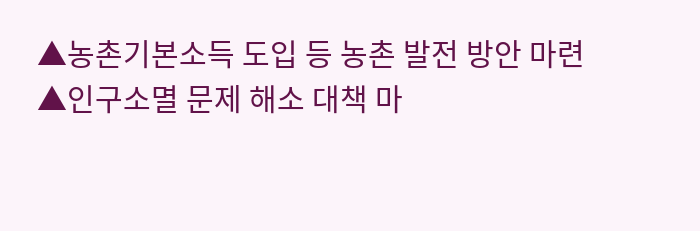▲농촌기본소득 도입 등 농촌 발전 방안 마련 ▲인구소멸 문제 해소 대책 마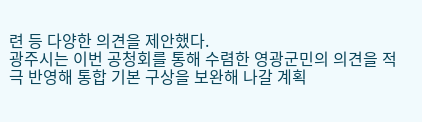련 등 다양한 의견을 제안했다.
광주시는 이번 공청회를 통해 수렴한 영광군민의 의견을 적극 반영해 통합 기본 구상을 보완해 나갈 계획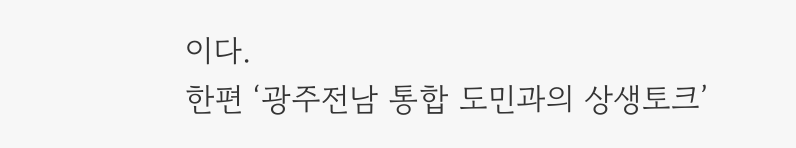이다.
한편 ‘광주전남 통합 도민과의 상생토크’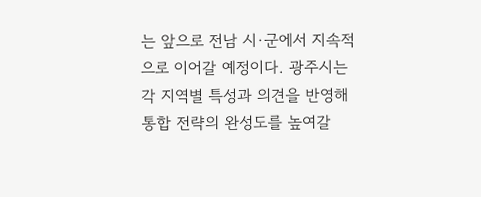는 앞으로 전남 시·군에서 지속적으로 이어갈 예정이다. 광주시는 각 지역별 특성과 의견을 반영해 통합 전략의 완성도를 높여갈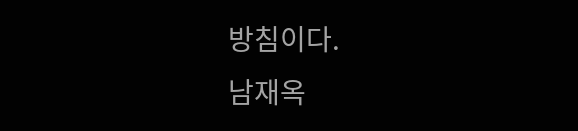방침이다.
남재옥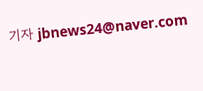기자 jbnews24@naver.com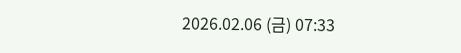2026.02.06 (금) 07:33